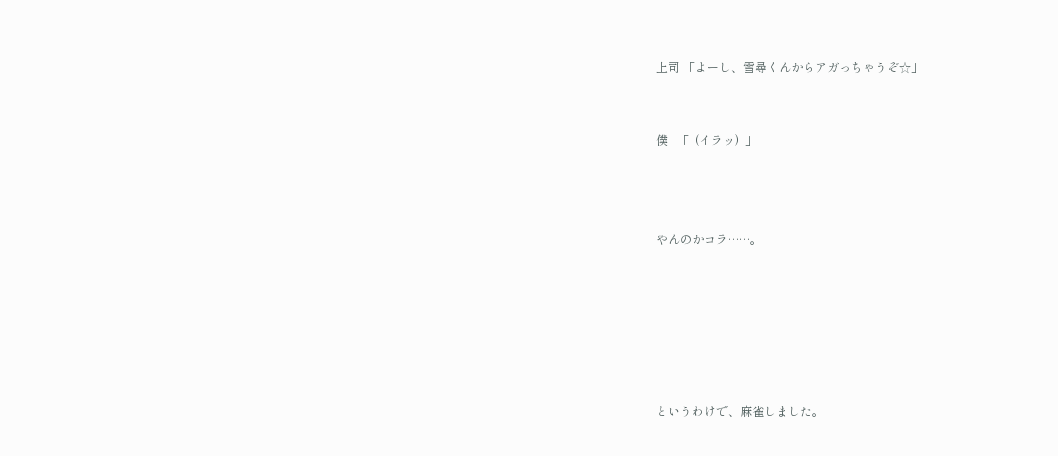上司 「よーし、雪尋くんからアガっちゃうぞ☆」


僕   「  (イラッ)  」



やんのかコラ……。






というわけで、麻雀しました。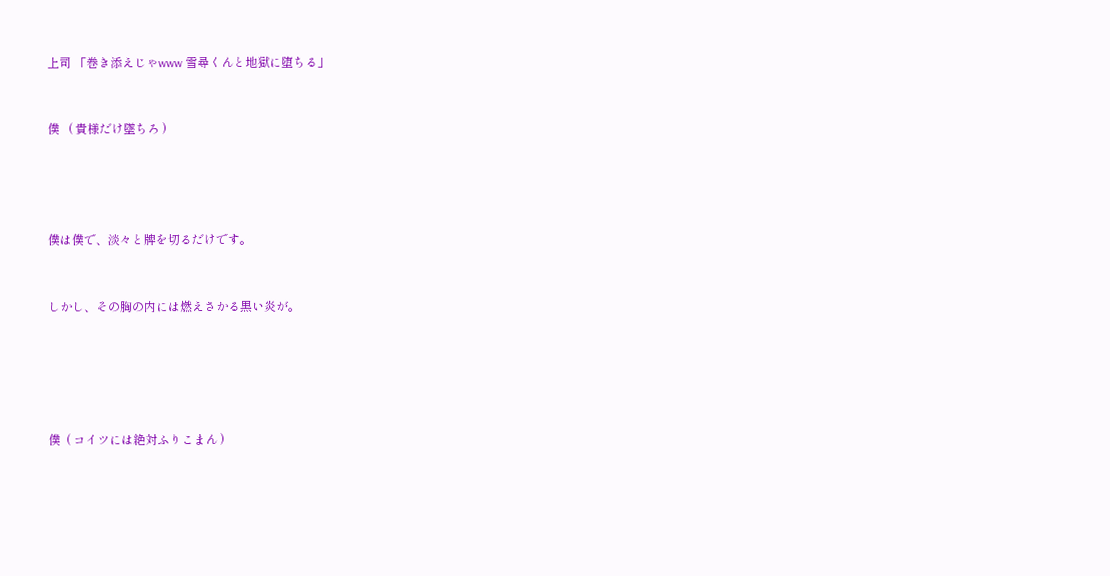上司 「巻き添えじゃwww 雪尋くんと地獄に堕ちる」


僕   ( 貴様だけ墜ちろ )




僕は僕で、淡々と牌を切るだけです。


しかし、その胸の内には燃えさかる黒い炎が。





僕  ( コイツには絶対ふりこまん )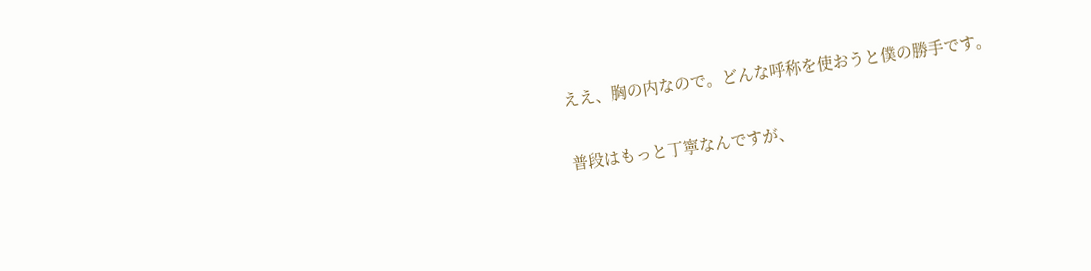ええ、胸の内なので。どんな呼称を使おうと僕の勝手です。


普段はもっと丁寧なんですが、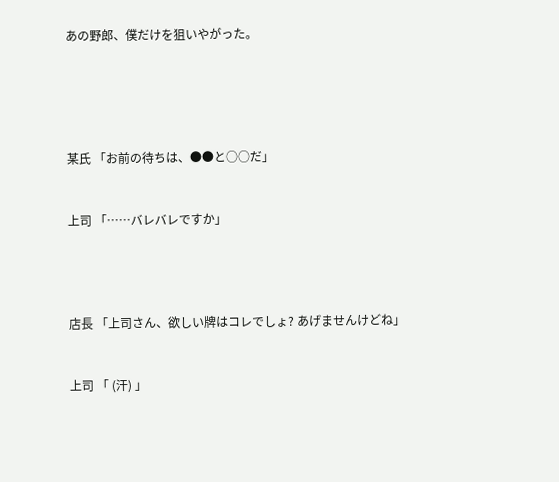あの野郎、僕だけを狙いやがった。





某氏 「お前の待ちは、●●と○○だ」


上司 「……バレバレですか」




店長 「上司さん、欲しい牌はコレでしょ? あげませんけどね」


上司 「 (汗) 」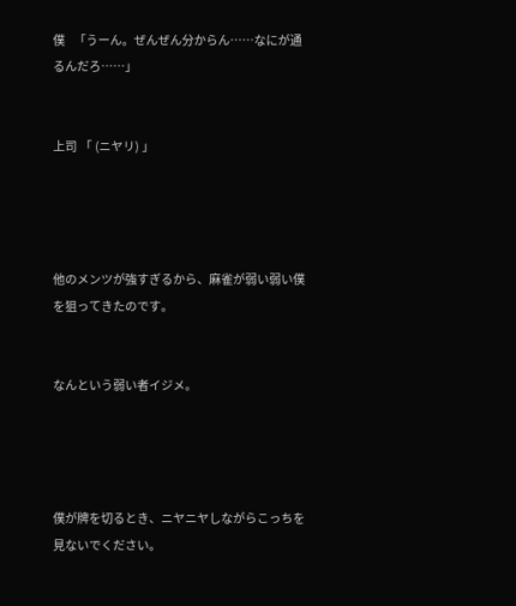僕   「うーん。ぜんぜん分からん……なにが通るんだろ……」


上司 「 (ニヤリ) 」




他のメンツが強すぎるから、麻雀が弱い弱い僕を狙ってきたのです。


なんという弱い者イジメ。




僕が牌を切るとき、ニヤニヤしながらこっちを見ないでください。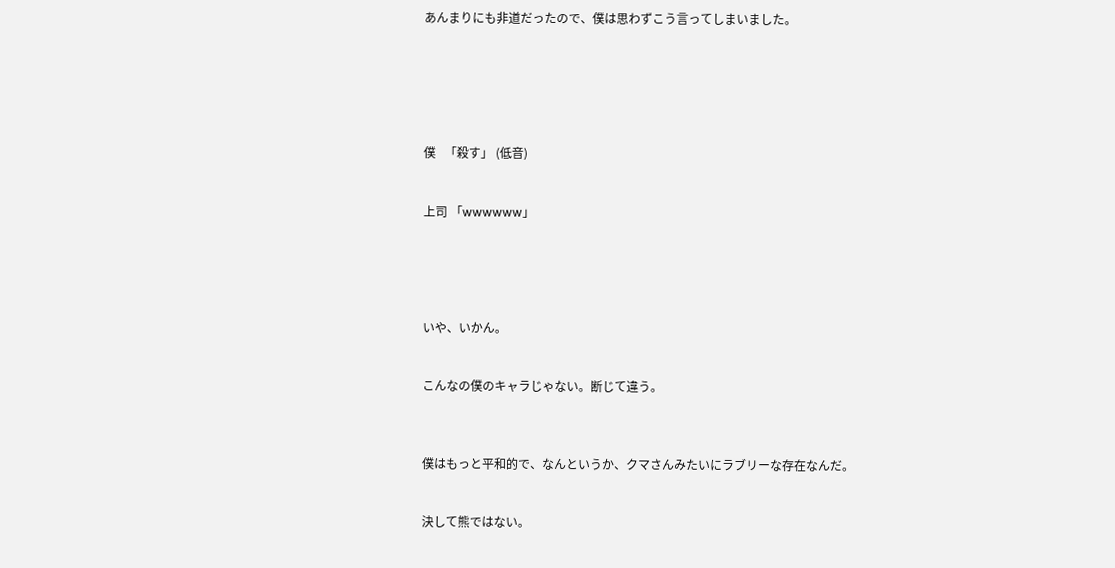あんまりにも非道だったので、僕は思わずこう言ってしまいました。






僕   「殺す」 (低音)


上司 「wwwwww」





いや、いかん。


こんなの僕のキャラじゃない。断じて違う。



僕はもっと平和的で、なんというか、クマさんみたいにラブリーな存在なんだ。


決して熊ではない。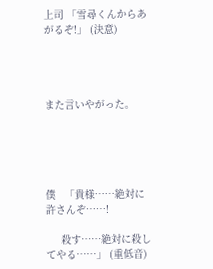上司 「雪尋くんからあがるぞ!」 (決意)




また言いやがった。





僕   「貴様……絶対に許さんぞ……!

     殺す……絶対に殺してやる……」 (重低音)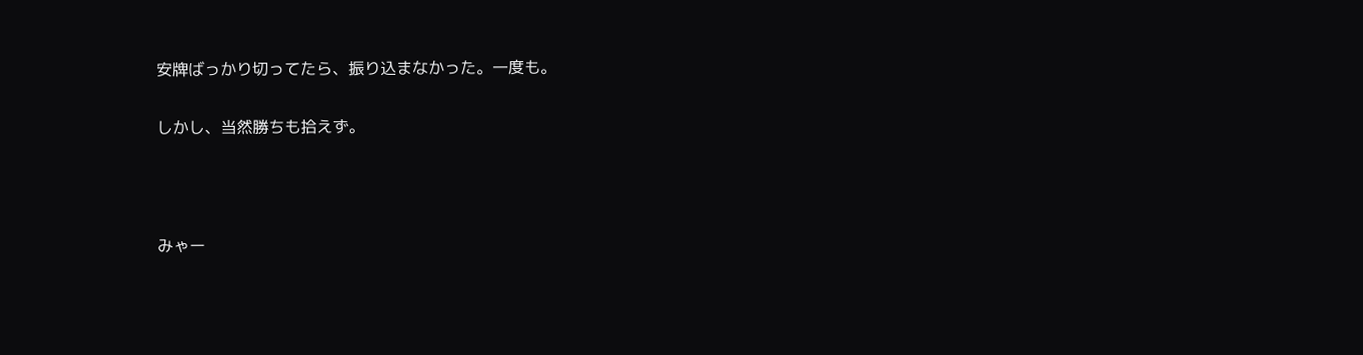安牌ばっかり切ってたら、振り込まなかった。一度も。


しかし、当然勝ちも拾えず。





みゃー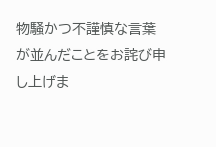物騒かつ不謹慎な言葉が並んだことをお詫び申し上げま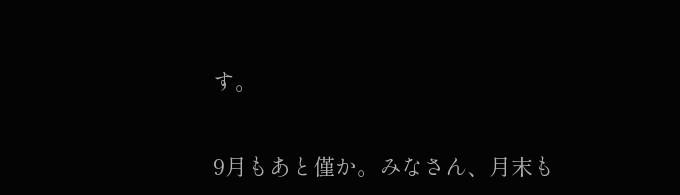す。


9月もあと僅か。みなさん、月末も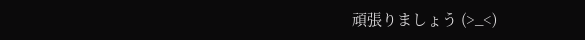頑張りましょう (>_<)